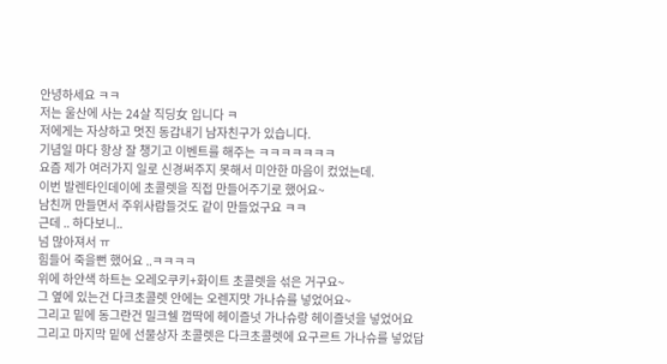안녕하세요 ㅋㅋ
저는 울산에 사는 24살 직딩女 입니다 ㅋ
저에게는 자상하고 멋진 동갑내기 남자친구가 있습니다.
기념일 마다 항상 잘 챙기고 이벤트를 해주는 ㅋㅋㅋㅋㅋㅋㅋ
요즘 제가 여러가지 일로 신경써주지 못해서 미안한 마음이 컸었는데.
이번 발렌타인데이에 초콜렛을 직접 만들어주기로 했어요~
남친꺼 만들면서 주위사람들것도 같이 만들었구요 ㅋㅋ
근데 .. 하다보니..
넘 많아져서 ㅠ
힘들어 죽을뻔 했어요 ..ㅋㅋㅋㅋ
위에 하얀색 하트는 오레오쿠키+화이트 초콜렛을 섞은 거구요~
그 옆에 있는건 다크초콜렛 안에는 오렌지맛 가나슈를 넣었어요~
그리고 밑에 동그란건 밀크쉘 껍딱에 헤이즐넛 가나슈랑 헤이즐넛을 넣었어요
그리고 마지막 밑에 선물상자 초콜렛은 다크초콜렛에 요구르트 가나슈를 넣었답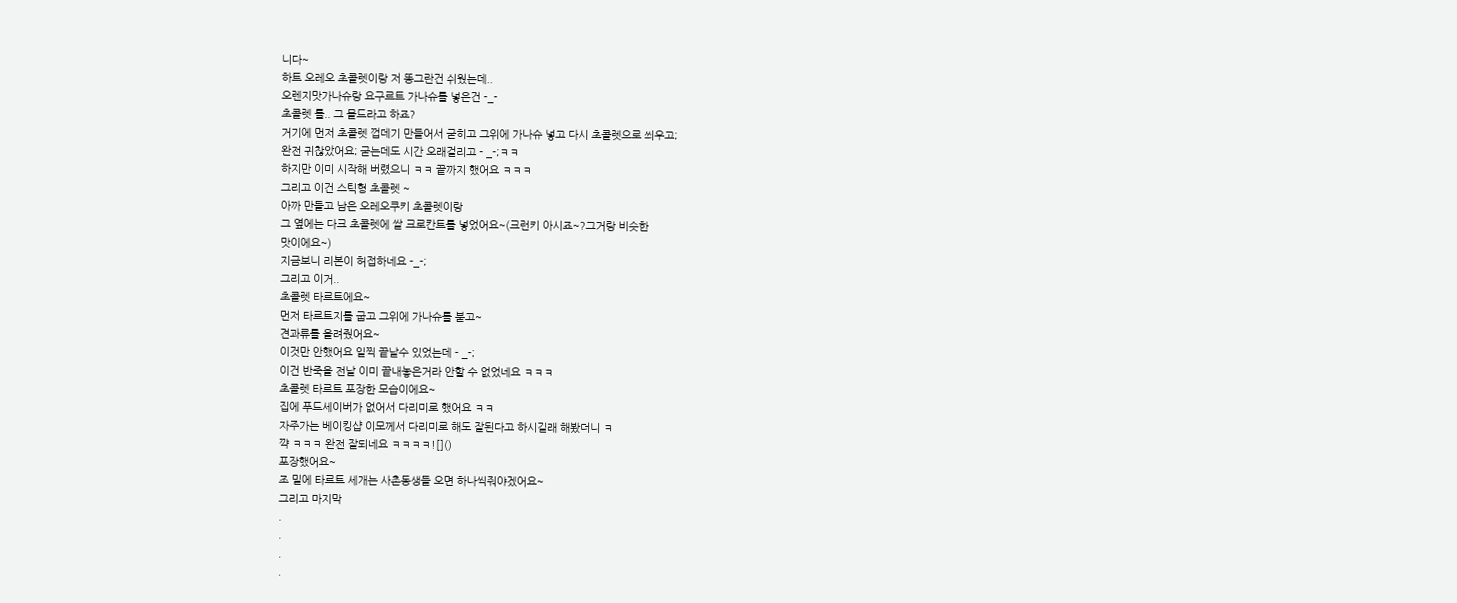니다~
하트 오레오 초콜렛이랑 저 똥그란건 쉬웠는데..
오렌지맛가나슈랑 요구르트 가나슈를 넣은건 -_-
초콜렛 틀.. 그 몰드라고 하죠?
거기에 먼저 초콜렛 껍데기 만들어서 굳히고 그위에 가나슈 넣고 다시 초콜렛으로 씌우고;
완전 귀찮았어요; 굳는데도 시간 오래걸리고 - _-;ㅋㅋ
하지만 이미 시작해 버렸으니 ㅋㅋ 끝까지 했어요 ㅋㅋㅋ
그리고 이건 스틱형 초콜렛 ~
아까 만들고 남은 오레오쿠키 초콜렛이랑
그 옆에는 다크 초콜렛에 쌀 크로칸트를 넣었어요~(크런키 아시죠~?그거랑 비슷한
맛이에요~)
지금보니 리본이 허접하네요 -_-;
그리고 이거..
초콜렛 타르트에요~
먼저 타르트지를 굽고 그위에 가나슈를 붇고~
견과류를 올려줬어요~
이것만 안했어요 일찍 끝날수 있었는데 - _-;
이건 반죽을 전날 이미 끝내놓은거라 안할 수 없었네요 ㅋㅋㅋ
초콜렛 타르트 포장한 모습이에요~
집에 푸드세이버가 없어서 다리미로 했어요 ㅋㅋ
자주가는 베이킹샵 이모께서 다리미로 해도 잘된다고 하시길래 해봤더니 ㅋ
꺅 ㅋㅋㅋ 완전 잘되네요 ㅋㅋㅋㅋ![]()
포장했어요~
조 밑에 타르트 세개는 사촌동생들 오면 하나씩줘야겠어요~
그리고 마지막
.
.
.
.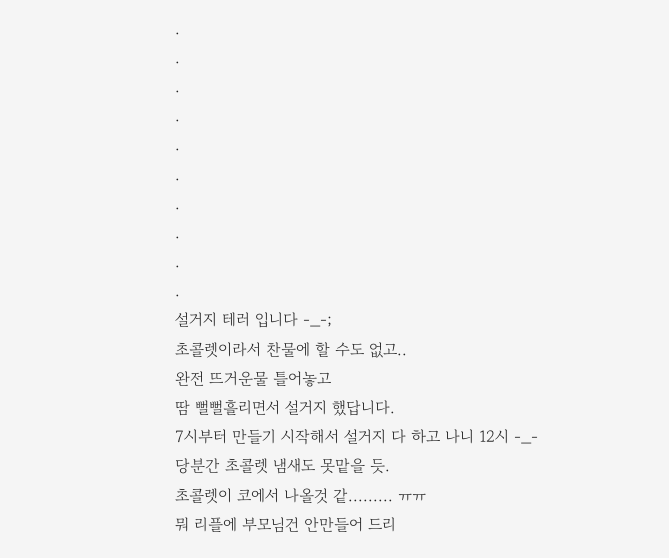.
.
.
.
.
.
.
.
.
.
설거지 테러 입니다 -_-;
초콜렛이라서 찬물에 할 수도 없고..
완전 뜨거운물 틀어놓고
땀 뻘뻘흘리면서 설거지 했답니다.
7시부터 만들기 시작해서 설거지 다 하고 나니 12시 -_-
당분간 초콜렛 냄새도 못맡을 듯.
초콜렛이 코에서 나올것 같......... ㅠㅠ
뭐 리플에 부모님건 안만들어 드리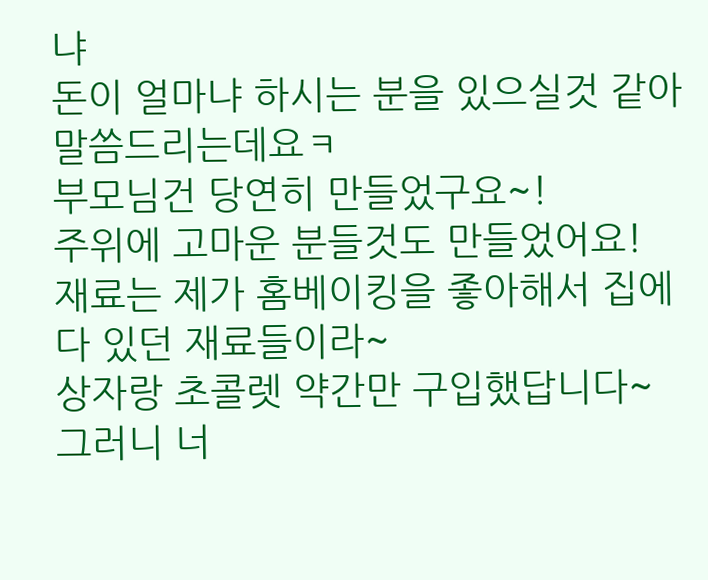냐
돈이 얼마냐 하시는 분을 있으실것 같아 말씀드리는데요ㅋ
부모님건 당연히 만들었구요~!
주위에 고마운 분들것도 만들었어요!
재료는 제가 홈베이킹을 좋아해서 집에 다 있던 재료들이라~
상자랑 초콜렛 약간만 구입했답니다~
그러니 너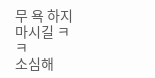무 욕 하지 마시길 ㅋㅋ
소심해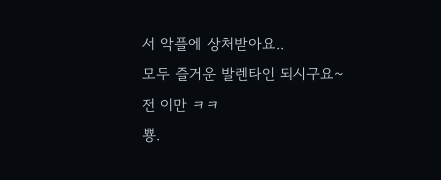서 악플에 상처받아요..
모두 즐거운 발렌타인 되시구요~
전 이만 ㅋㅋ
뿅.